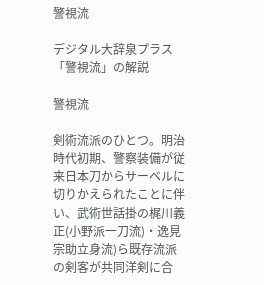警視流

デジタル大辞泉プラス 「警視流」の解説

警視流

剣術流派のひとつ。明治時代初期、警察装備が従来日本刀からサーベルに切りかえられたことに伴い、武術世話掛の梶川義正(小野派一刀流)・逸見宗助立身流)ら既存流派の剣客が共同洋剣に合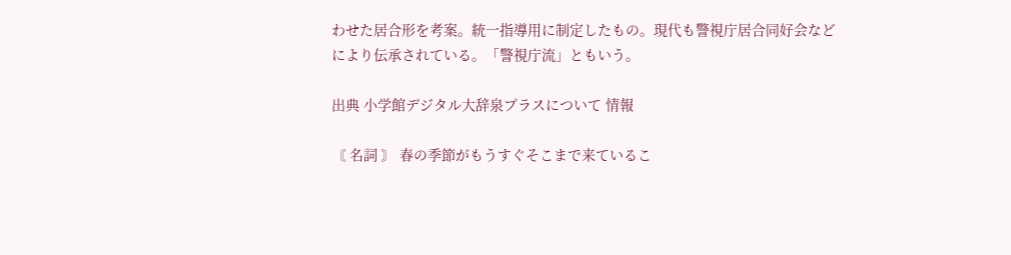わせた居合形を考案。統一指導用に制定したもの。現代も警視庁居合同好会などにより伝承されている。「警視庁流」ともいう。

出典 小学館デジタル大辞泉プラスについて 情報

〘 名詞 〙 春の季節がもうすぐそこまで来ているこ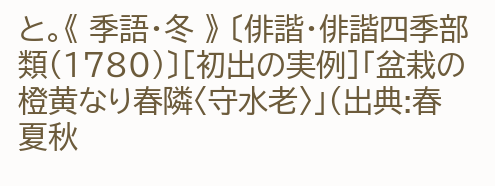と。《 季語・冬 》 〔俳諧・俳諧四季部類(1780)〕[初出の実例]「盆栽の橙黄なり春隣〈守水老〉」(出典:春夏秋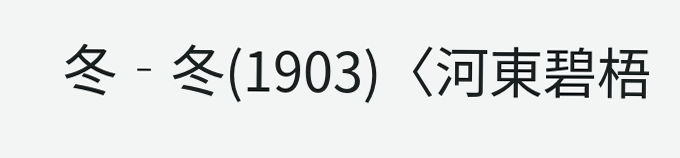冬‐冬(1903)〈河東碧梧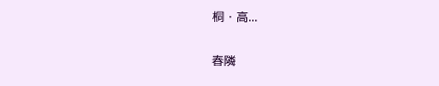桐・高...

春隣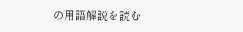の用語解説を読む